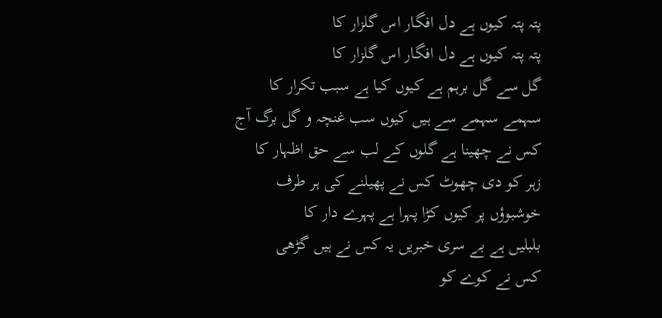پتہ پتہ کیوں ہے دل افگار اس گلزار کا
پتہ پتہ کیوں ہے دل افگار اس گلزار کا
گل سے گل برہم ہے کیوں کیا ہے سبب تکرار کا
سہمے سہمے سے ہیں کیوں سب غنچہ و گل برگ آج
کس نے چھینا ہے گلوں کے لب سے حق اظہار کا
زہر کو دی چھوٹ کس نے پھیلنے کی ہر طرف
خوشبوؤں پر کیوں کڑا پہرا ہے پہرے دار کا
بلبلیں ہے بے سری خبریں یہ کس نے ہیں گڑھی
کس نے کوے کو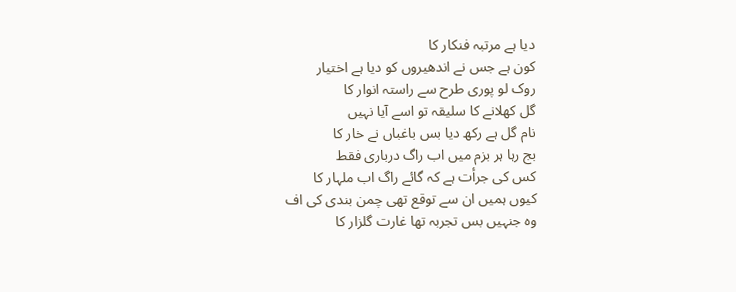دیا ہے مرتبہ فنکار کا
کون ہے جس نے اندھیروں کو دیا ہے اختیار
روک لو پوری طرح سے راستہ انوار کا
گل کھلانے کا سلیقہ تو اسے آیا نہیں
نام گل ہے رکھ دیا بس باغباں نے خار کا
بج رہا ہر بزم میں اب راگ درباری فقط
کس کی جرأت ہے کہ گائے راگ اب ملہار کا
کیوں ہمیں ان سے توقع تھی چمن بندی کی اف
وہ جنہیں بس تجربہ تھا غارت گلزار کا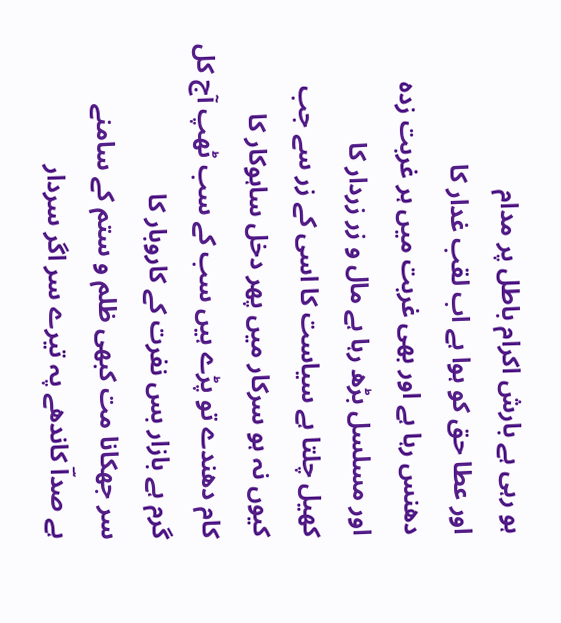ہو رہی ہے بارش اکرام باطل پر مدام
اور عطا حق کو ہوا ہے اب لقب غدار کا
دھنس رہا ہے اور بھی غربت میں ہر غربت زدہ
اور مسلسل بڑھ رہا ہے مال و زر زردار کا
کھیل چلتا ہے سیاست کا اسی کے زر سے جب
کیوں نہ ہو سرکار میں پھر دخل ساہوکار کا
کام دھندے تو پڑے ہیں سب کے سب ٹھپ آج کل
گرم ہے بازار بس نفرت کے کاروبار کا
سر جھکانا مت کبھی ظلم و ستم کے سامنے
ہے صداؔ کاندھے پہ تیرے سر اگر سردار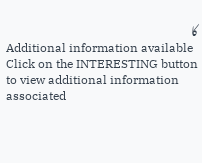کا
Additional information available
Click on the INTERESTING button to view additional information associated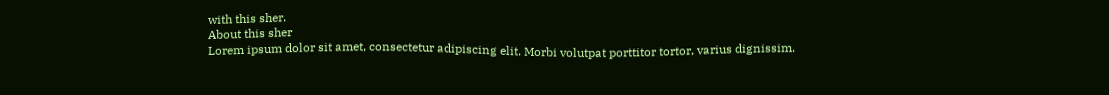with this sher.
About this sher
Lorem ipsum dolor sit amet, consectetur adipiscing elit. Morbi volutpat porttitor tortor, varius dignissim.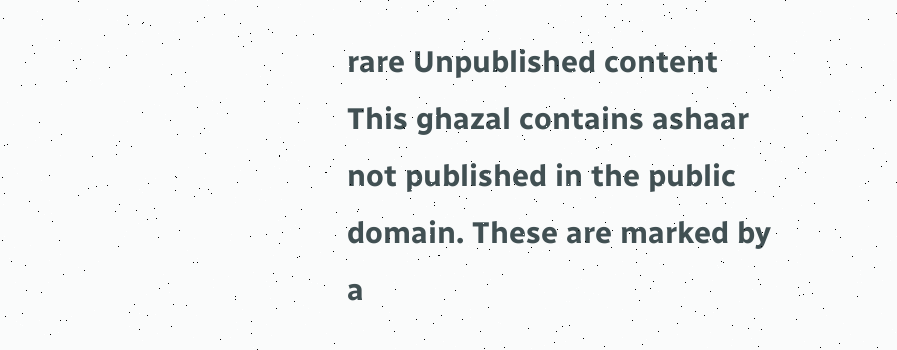rare Unpublished content
This ghazal contains ashaar not published in the public domain. These are marked by a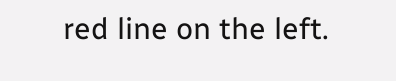red line on the left.